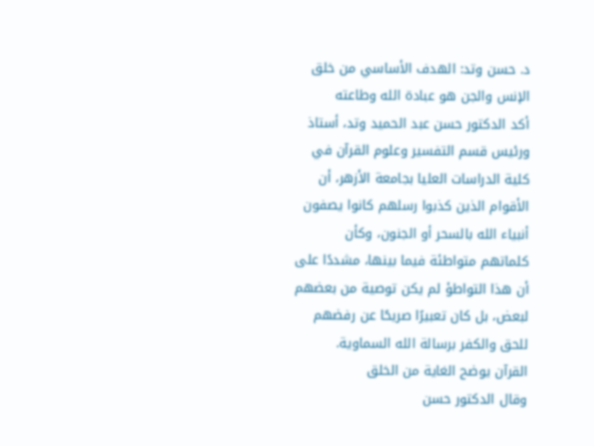د. حسن وتد: الهدف الأساسي من خلق الإنس والجن هو عبادة الله وطاعته
أكد الدكتور حسن عبد الحميد وتد، أستاذ ورئيس قسم التفسير وعلوم القرآن في كلية الدراسات العليا بجامعة الأزهر، أن الأقوام الذين كذبوا رسلهم كانوا يصفون أنبياء الله بالسحر أو الجنون، وكأن كلماتهم متواطئة فيما بينها، مشددًا على أن هذا التواطؤ لم يكن توصية من بعضهم لبعض، بل كان تعبيرًا صريحًا عن رفضهم للحق والكفر برسالة الله السماوية.
القرآن يوضح الغاية من الخلق
وقال الدكتور حسن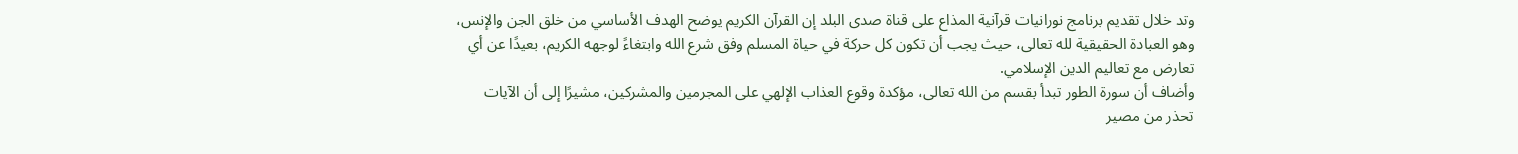وتد خلال تقديم برنامج نورانيات قرآنية المذاع على قناة صدى البلد إن القرآن الكريم يوضح الهدف الأساسي من خلق الجن والإنس، وهو العبادة الحقيقية لله تعالى، حيث يجب أن تكون كل حركة في حياة المسلم وفق شرع الله وابتغاءً لوجهه الكريم، بعيدًا عن أي تعارض مع تعاليم الدين الإسلامي.
وأضاف أن سورة الطور تبدأ بقسم من الله تعالى، مؤكدة وقوع العذاب الإلهي على المجرمين والمشركين، مشيرًا إلى أن الآيات تحذر من مصير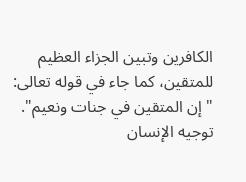الكافرين وتبين الجزاء العظيم للمتقين، كما جاء في قوله تعالى: "إن المتقين في جنات ونعيم".
توجيه الإنسان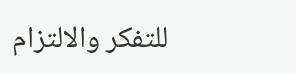للتفكر والالتزام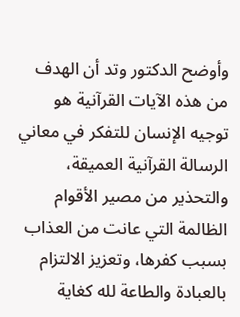وأوضح الدكتور وتد أن الهدف من هذه الآيات القرآنية هو توجيه الإنسان للتفكر في معاني الرسالة القرآنية العميقة، والتحذير من مصير الأقوام الظالمة التي عانت من العذاب بسبب كفرها، وتعزيز الالتزام بالعبادة والطاعة لله كغاية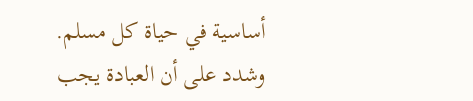أساسية في حياة كل مسلم.
وشدد على أن العبادة يجب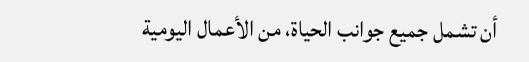أن تشمل جميع جوانب الحياة، من الأعمال اليومية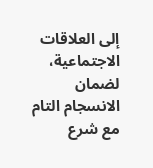إلى العلاقات الاجتماعية، لضمان الانسجام التام مع شرع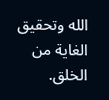الله وتحقيق الغاية من الخلق.